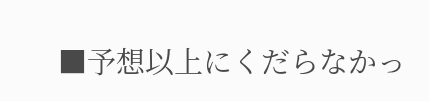■予想以上にくだらなかっ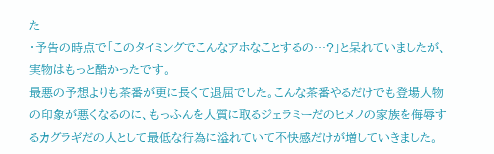た
・予告の時点で「このタイミングでこんなアホなことするの…?」と呆れていましたが、実物はもっと酷かったです。
最悪の予想よりも茶番が更に長くて退屈でした。こんな茶番やるだけでも登場人物の印象が悪くなるのに、もっふんを人質に取るジェラミーだのヒメノの家族を侮辱するカグラギだの人として最低な行為に溢れていて不快感だけが増していきました。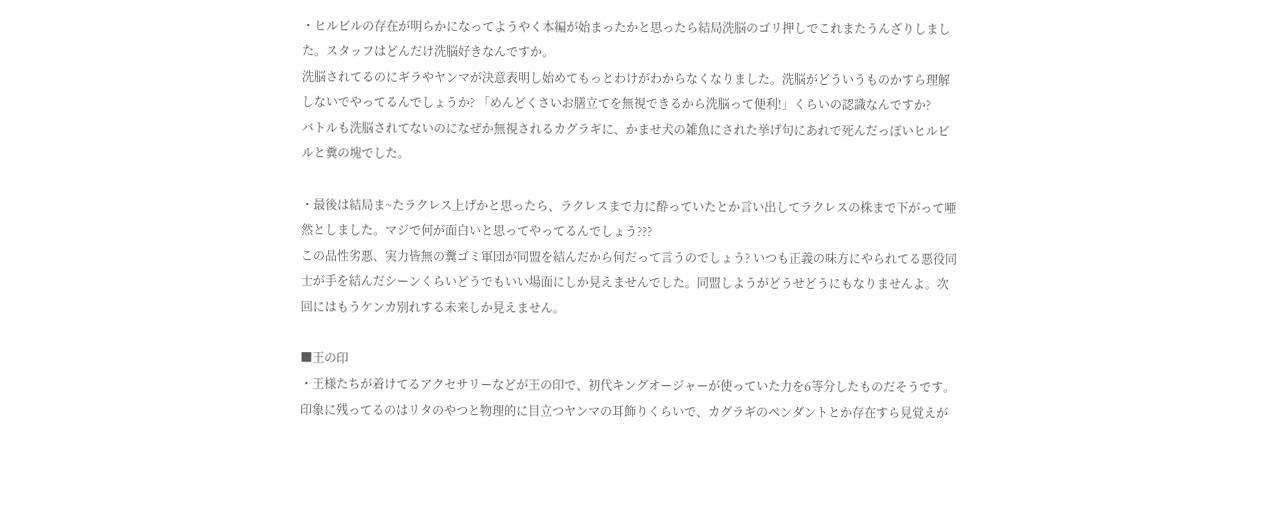・ヒルビルの存在が明らかになってようやく本編が始まったかと思ったら結局洗脳のゴリ押しでこれまたうんざりしました。スタッフはどんだけ洗脳好きなんですか。
洗脳されてるのにギラやヤンマが決意表明し始めてもっとわけがわからなくなりました。洗脳がどういうものかすら理解しないでやってるんでしょうか? 「めんどくさいお膳立てを無視できるから洗脳って便利!」くらいの認識なんですか?
バトルも洗脳されてないのになぜか無視されるカグラギに、かませ犬の雑魚にされた挙げ句にあれで死んだっぽいヒルビルと糞の塊でした。

・最後は結局ま~たラクレス上げかと思ったら、ラクレスまで力に酔っていたとか言い出してラクレスの株まで下がって唖然としました。マジで何が面白いと思ってやってるんでしょう???
この品性劣悪、実力皆無の糞ゴミ軍団が同盟を結んだから何だって言うのでしょう? いつも正義の味方にやられてる悪役同士が手を結んだシーンくらいどうでもいい場面にしか見えませんでした。同盟しようがどうせどうにもなりませんよ。次回にはもうケンカ別れする未来しか見えません。

■王の印
・王様たちが着けてるアクセサリーなどが王の印で、初代キングオージャーが使っていた力を6等分したものだそうです。
印象に残ってるのはリタのやつと物理的に目立つヤンマの耳飾りくらいで、カグラギのペンダントとか存在すら見覚えが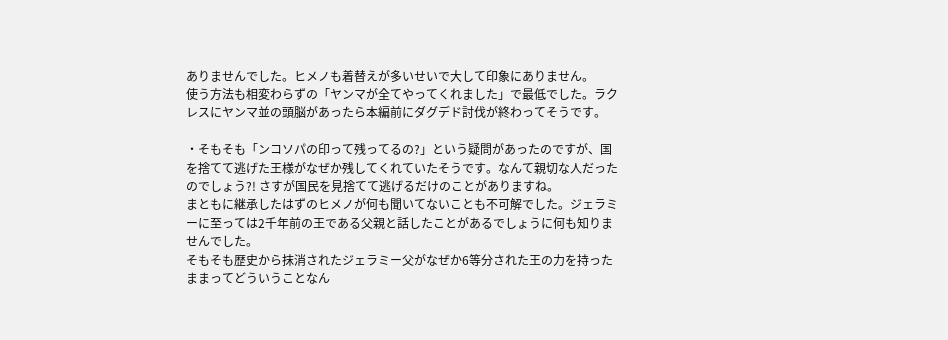ありませんでした。ヒメノも着替えが多いせいで大して印象にありません。
使う方法も相変わらずの「ヤンマが全てやってくれました」で最低でした。ラクレスにヤンマ並の頭脳があったら本編前にダグデド討伐が終わってそうです。

・そもそも「ンコソパの印って残ってるの?」という疑問があったのですが、国を捨てて逃げた王様がなぜか残してくれていたそうです。なんて親切な人だったのでしょう?! さすが国民を見捨てて逃げるだけのことがありますね。
まともに継承したはずのヒメノが何も聞いてないことも不可解でした。ジェラミーに至っては2千年前の王である父親と話したことがあるでしょうに何も知りませんでした。
そもそも歴史から抹消されたジェラミー父がなぜか6等分された王の力を持ったままってどういうことなん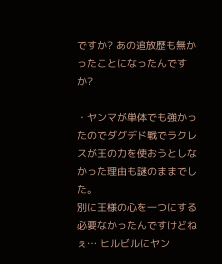ですか? あの追放歴も無かったことになったんですか?

・ヤンマが単体でも強かったのでダグデド戦でラクレスが王の力を使おうとしなかった理由も謎のままでした。
別に王様の心を一つにする必要なかったんですけどねぇ… ヒルビルにヤン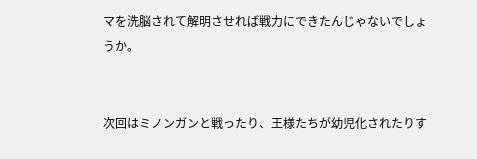マを洗脳されて解明させれば戦力にできたんじゃないでしょうか。


次回はミノンガンと戦ったり、王様たちが幼児化されたりす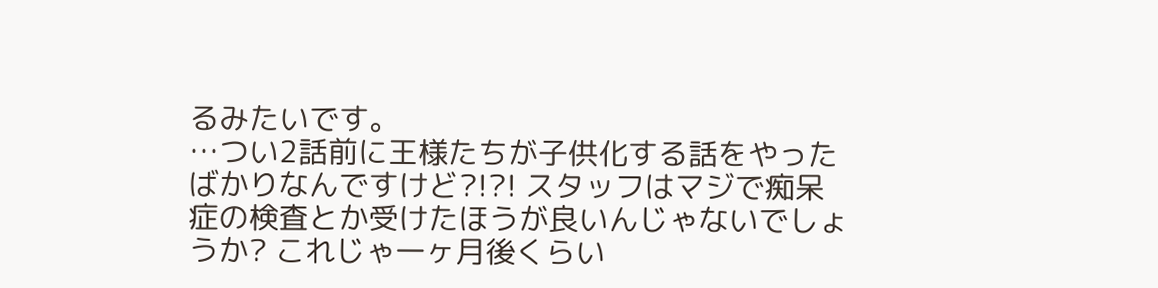るみたいです。
…つい2話前に王様たちが子供化する話をやったばかりなんですけど?!?! スタッフはマジで痴呆症の検査とか受けたほうが良いんじゃないでしょうか? これじゃ一ヶ月後くらい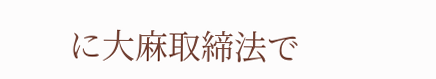に大麻取締法で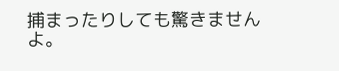捕まったりしても驚きませんよ。